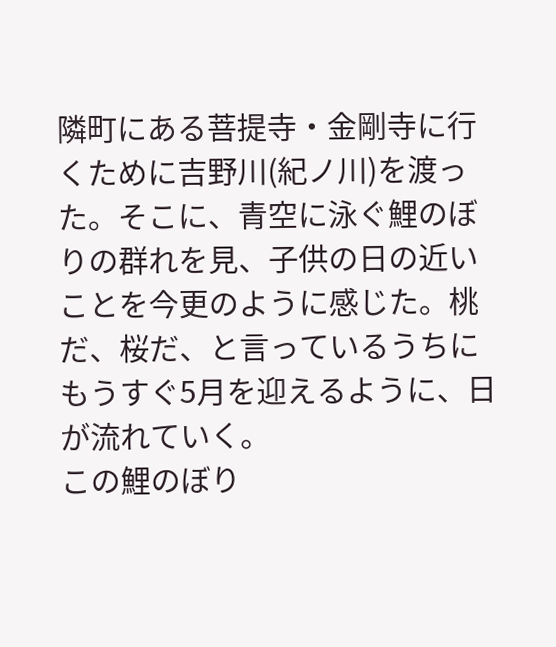隣町にある菩提寺・金剛寺に行くために吉野川(紀ノ川)を渡った。そこに、青空に泳ぐ鯉のぼりの群れを見、子供の日の近いことを今更のように感じた。桃だ、桜だ、と言っているうちにもうすぐ5月を迎えるように、日が流れていく。
この鯉のぼり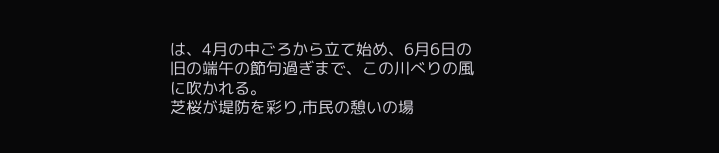は、4月の中ごろから立て始め、6月6日の旧の端午の節句過ぎまで、この川べりの風に吹かれる。
芝桜が堤防を彩り,市民の憩いの場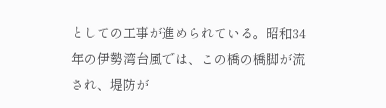としての工事が進められている。昭和34年の伊勢湾台風では、この橋の橋脚が流され、堤防が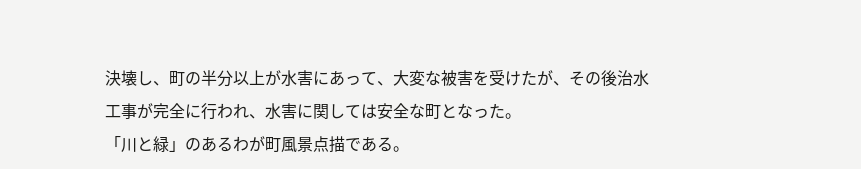決壊し、町の半分以上が水害にあって、大変な被害を受けたが、その後治水工事が完全に行われ、水害に関しては安全な町となった。
「川と緑」のあるわが町風景点描である。